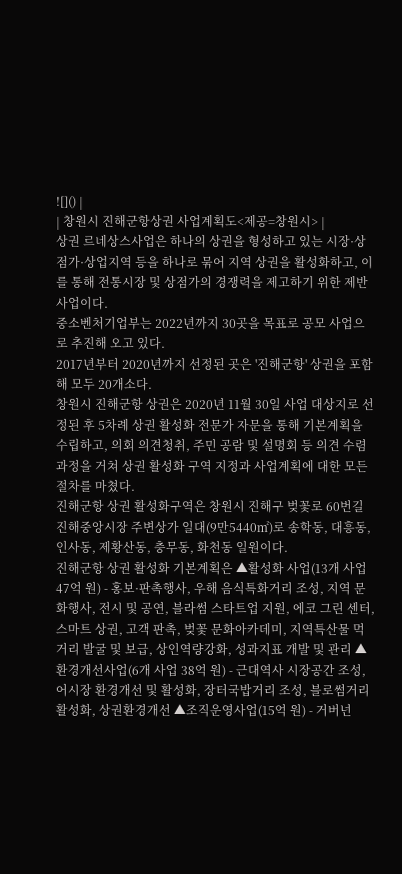![]() |
| 창원시 진해군항상권 사업계획도<제공=창원시> |
상권 르네상스사업은 하나의 상권을 형성하고 있는 시장·상점가·상업지역 등을 하나로 묶어 지역 상권을 활성화하고, 이를 통해 전통시장 및 상점가의 경쟁력을 제고하기 위한 제반 사업이다.
중소벤처기업부는 2022년까지 30곳을 목표로 공모 사업으로 추진해 오고 있다.
2017년부터 2020년까지 선정된 곳은 '진해군항' 상권을 포함해 모두 20개소다.
창원시 진해군항 상권은 2020년 11월 30일 사업 대상지로 선정된 후 5차례 상권 활성화 전문가 자문을 통해 기본계획을 수립하고, 의회 의견청취, 주민 공람 및 설명회 등 의견 수렴과정을 거쳐 상권 활성화 구역 지정과 사업계획에 대한 모든 절차를 마쳤다.
진해군항 상권 활성화구역은 창원시 진해구 벚꽃로 60번길 진해중앙시장 주변상가 일대(9만5440㎡)로 송학동, 대흥동, 인사동, 제황산동, 충무동, 화천동 일원이다.
진해군항 상권 활성화 기본계획은 ▲활성화 사업(13개 사업 47억 원) - 홍보·판촉행사, 우해 음식특화거리 조성, 지역 문화행사, 전시 및 공연, 블라썸 스타트업 지원, 에코 그린 센터, 스마트 상권, 고객 판촉, 벚꽃 문화아카데미, 지역특산물 먹거리 발굴 및 보급, 상인역량강화, 성과지표 개발 및 관리 ▲환경개선사업(6개 사업 38억 원) - 근대역사 시장공간 조성, 어시장 환경개선 및 활성화, 장터국밥거리 조성, 블로썸거리 활성화, 상권환경개선 ▲조직운영사업(15억 원) - 거버넌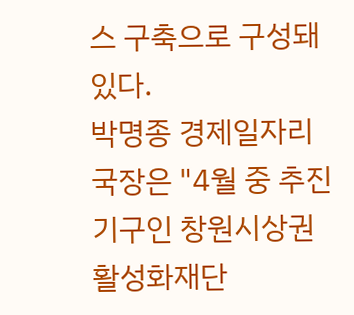스 구축으로 구성돼 있다.
박명종 경제일자리국장은 "4월 중 추진 기구인 창원시상권활성화재단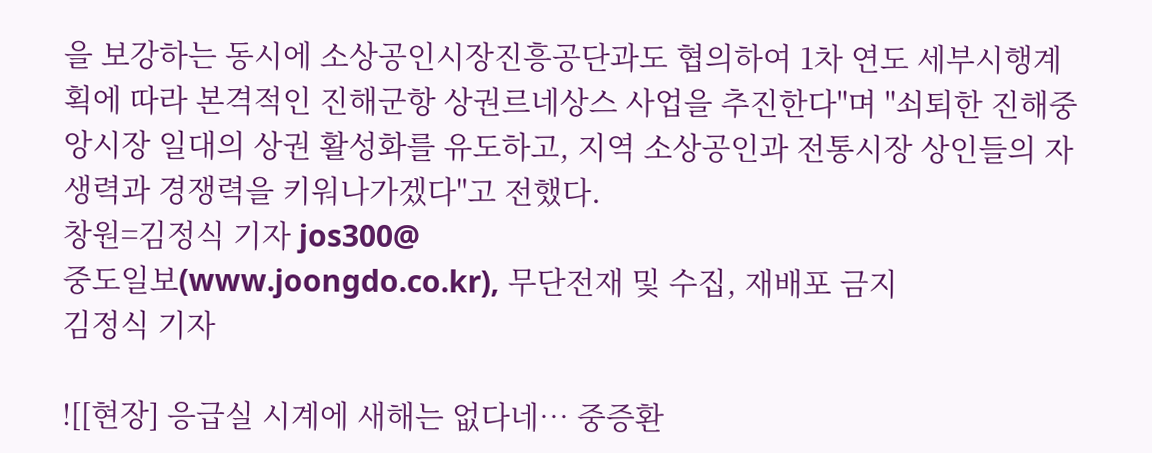을 보강하는 동시에 소상공인시장진흥공단과도 협의하여 1차 연도 세부시행계획에 따라 본격적인 진해군항 상권르네상스 사업을 추진한다"며 "쇠퇴한 진해중앙시장 일대의 상권 활성화를 유도하고, 지역 소상공인과 전통시장 상인들의 자생력과 경쟁력을 키워나가겠다"고 전했다.
창원=김정식 기자 jos300@
중도일보(www.joongdo.co.kr), 무단전재 및 수집, 재배포 금지
김정식 기자

![[현장] 응급실 시계에 새해는 없다네… 중증환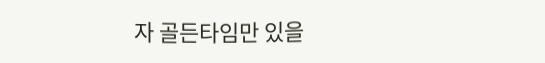자 골든타임만 있을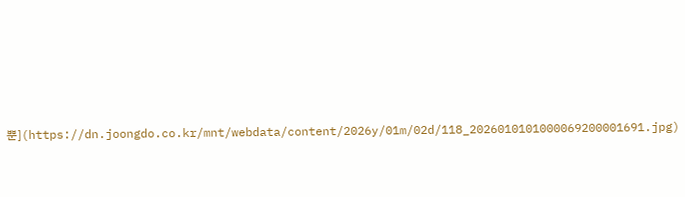뿐](https://dn.joongdo.co.kr/mnt/webdata/content/2026y/01m/02d/118_2026010101000069200001691.jpg)